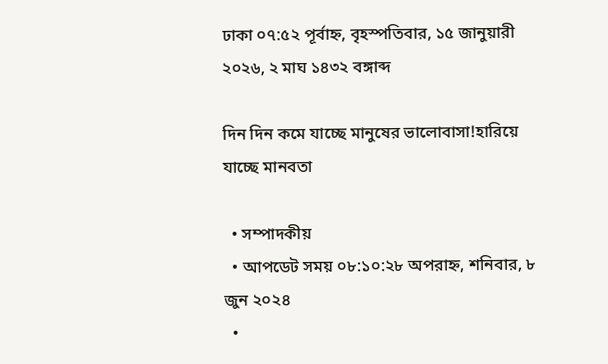ঢাকা ০৭:৫২ পূর্বাহ্ন, বৃহস্পতিবার, ১৫ জানুয়ারী ২০২৬, ২ মাঘ ১৪৩২ বঙ্গাব্দ

দিন দিন কমে যাচ্ছে মানুষের ভালোবাসা!হারিয়ে যাচ্ছে মানবতা

  • সম্পাদকীয়
  • আপডেট সময় ০৮:১০:২৮ অপরাহ্ন, শনিবার, ৮ জুন ২০২৪
  •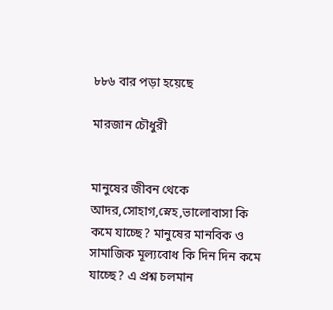৮৮৬ বার পড়া হয়েছে

মারজান চৌধুরী


মানুষের জীবন থেকে আদর,সোহাগ,স্নেহ,ভালোবাসা কি কমে যাচ্ছে? মানুষের মানবিক ও সামাজিক মূল্যবোধ কি দিন দিন কমে যাচ্ছে? এ প্রশ্ন চলমান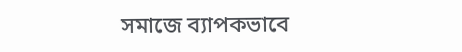সমাজে ব্যাপকভাবে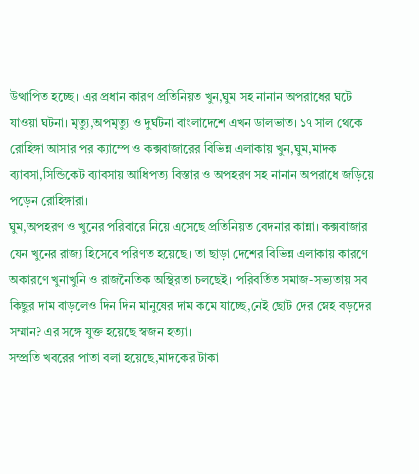উত্থাপিত হচ্ছে। এর প্রধান কারণ প্রতিনিয়ত খুন,ঘুম সহ নানান অপরাধের ঘটে যাওয়া ঘটনা। মৃত্যু,অপমৃত্যু ও দুর্ঘটনা বাংলাদেশে এখন ডালভাত। ১৭ সাল থেকে রোহিঙ্গা আসার পর ক্যাম্পে ও কক্সবাজারের বিভিন্ন এলাকায় খুন,ঘুম,মাদক ব্যাবসা,সিন্ডিকেট ব্যাবসায় আধিপত্য বিস্তার ও অপহরণ সহ নানান অপরাধে জড়িয়ে পড়েন রোহিঙ্গারা।
ঘুম,অপহরণ ও খুনের পরিবারে নিয়ে এসেছে প্রতিনিয়ত বেদনার কান্না। কক্সবাজার যেন খুনের রাজ্য হিসেবে পরিণত হয়েছে। তা ছাড়া দেশের বিভিন্ন এলাকায় কারণে অকারণে খুনাখুনি ও রাজনৈতিক অস্থিরতা চলছেই। পরিবর্তিত সমাজ-সভ্যতায় সব কিছুর দাম বাড়লেও দিন দিন মানুষের দাম কমে যাচ্ছে,নেই ছোট দের স্নেহ বড়দের সম্মান? এর সঙ্গে যুক্ত হয়েছে স্বজন হত্যা।
সম্প্রতি খবরের পাতা বলা হয়েছে,মাদকের টাকা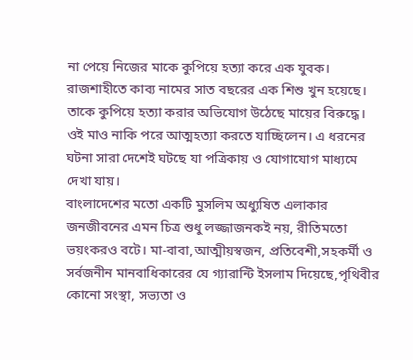না পেয়ে নিজের মাকে কুপিয়ে হত্যা করে এক যুবক। রাজশাহীতে কাব্য নামের সাত বছরের এক শিশু খুন হয়েছে। তাকে কুপিয়ে হত্যা করার অভিযোগ উঠেছে মায়ের বিরুদ্ধে। ওই মাও নাকি পরে আত্মহত্যা করতে যাচ্ছিলেন। এ ধরনের ঘটনা সারা দেশেই ঘটছে যা পত্রিকায় ও যোগাযোগ মাধ্যমে দেখা যায়।
বাংলাদেশের মতো একটি মুসলিম অধ্যুষিত এলাকার জনজীবনের এমন চিত্র শুধু লজ্জাজনকই নয়, রীতিমতো ভয়ংকরও বটে। মা-বাবা,আত্মীয়স্বজন, প্রতিবেশী,সহকর্মী ও সর্বজনীন মানবাধিকারের যে গ্যারান্টি ইসলাম দিয়েছে,পৃথিবীর কোনো সংস্থা, সভ্যতা ও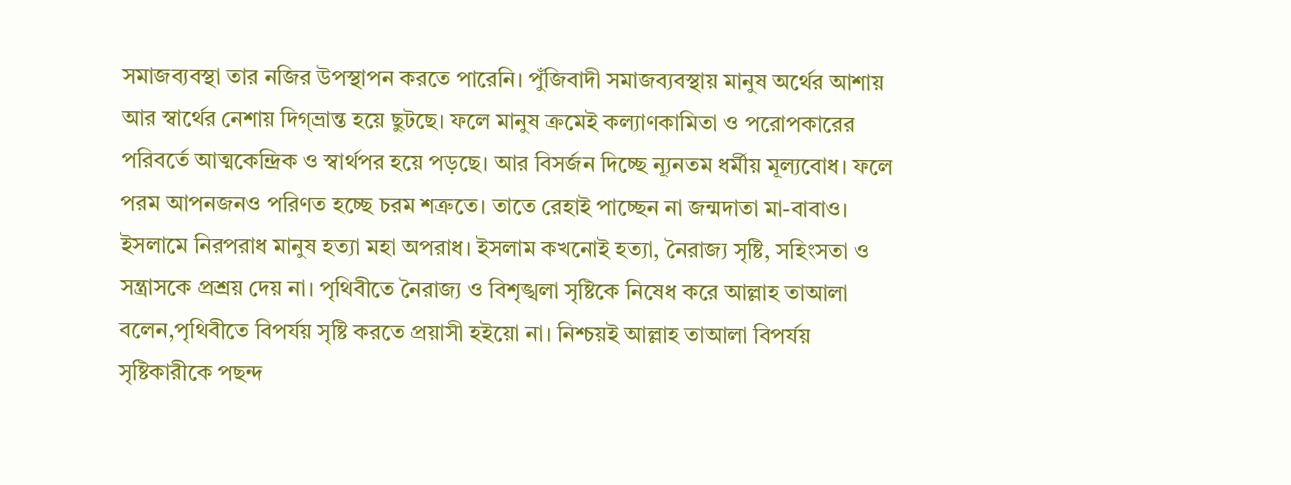সমাজব্যবস্থা তার নজির উপস্থাপন করতে পারেনি। পুঁজিবাদী সমাজব্যবস্থায় মানুষ অর্থের আশায় আর স্বার্থের নেশায় দিগ্ভ্রান্ত হয়ে ছুটছে। ফলে মানুষ ক্রমেই কল্যাণকামিতা ও পরোপকারের পরিবর্তে আত্মকেন্দ্রিক ও স্বার্থপর হয়ে পড়ছে। আর বিসর্জন দিচ্ছে ন্যূনতম ধর্মীয় মূল্যবোধ। ফলে পরম আপনজনও পরিণত হচ্ছে চরম শত্রুতে। তাতে রেহাই পাচ্ছেন না জন্মদাতা মা-বাবাও। ইসলামে নিরপরাধ মানুষ হত্যা মহা অপরাধ। ইসলাম কখনোই হত্যা, নৈরাজ্য সৃষ্টি, সহিংসতা ও সন্ত্রাসকে প্রশ্রয় দেয় না। পৃথিবীতে নৈরাজ্য ও বিশৃঙ্খলা সৃষ্টিকে নিষেধ করে আল্লাহ তাআলা বলেন,পৃথিবীতে বিপর্যয় সৃষ্টি করতে প্রয়াসী হইয়ো না। নিশ্চয়ই আল্লাহ তাআলা বিপর্যয় সৃষ্টিকারীকে পছন্দ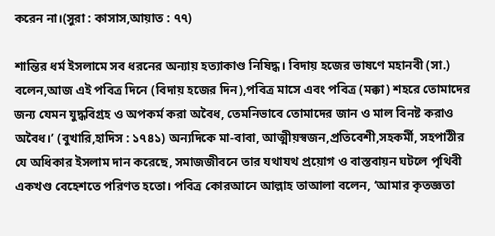করেন না।(সুরা : কাসাস,আয়াত : ৭৭)

শান্তির ধর্ম ইসলামে সব ধরনের অন্যায় হত্যাকাণ্ড নিষিদ্ধ। বিদায় হজের ভাষণে মহানবী (সা.) বলেন,আজ এই পবিত্র দিনে (বিদায় হজের দিন),পবিত্র মাসে এবং পবিত্র (মক্কা) শহরে তোমাদের জন্য যেমন যুদ্ধবিগ্রহ ও অপকর্ম করা অবৈধ, তেমনিভাবে তোমাদের জান ও মাল বিনষ্ট করাও অবৈধ।’ (বুখারি,হাদিস : ১৭৪১) অন্যদিকে মা-বাবা, আত্মীয়স্বজন,প্রতিবেশী,সহকর্মী, সহপাঠীর যে অধিকার ইসলাম দান করেছে, সমাজজীবনে তার যথাযথ প্রয়োগ ও বাস্তবায়ন ঘটলে পৃথিবী একখণ্ড বেহেশতে পরিণত হতো। পবিত্র কোরআনে আল্লাহ তাআলা বলেন, ‘আমার কৃতজ্ঞতা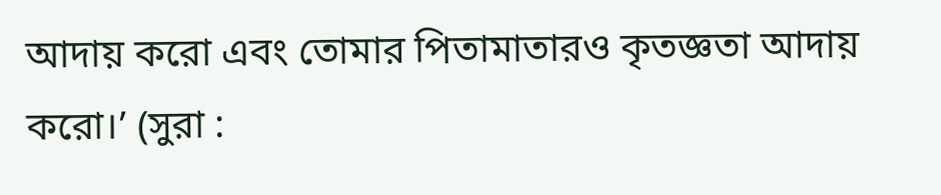আদায় করো এবং তোমার পিতামাতারও কৃতজ্ঞতা আদায় করো।’ (সুরা :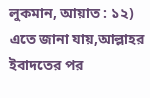লুকমান, আয়াত : ১২) এতে জানা যায়,আল্লাহর ইবাদতের পর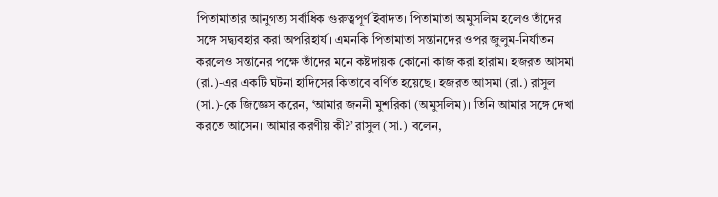পিতামাতার আনুগত্য সর্বাধিক গুরুত্বপূর্ণ ইবাদত। পিতামাতা অমুসলিম হলেও তাঁদের সঙ্গে সদ্ব্যবহার করা অপরিহার্য। এমনকি পিতামাতা সন্তানদের ওপর জুলুম-নির্যাতন করলেও সন্তানের পক্ষে তাঁদের মনে কষ্টদায়ক কোনো কাজ করা হারাম। হজরত আসমা (রা.)-এর একটি ঘটনা হাদিসের কিতাবে বর্ণিত হয়েছে। হজরত আসমা (রা.) রাসুল (সা.)-কে জিজ্ঞেস করেন, ‘আমার জননী মুশরিকা (অমুসলিম)। তিনি আমার সঙ্গে দেখা করতে আসেন। আমার করণীয় কী?’ রাসুল (সা.) বলেন,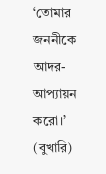‘তোমার জননীকে আদর-আপ্যায়ন করো।’ (বুখারি)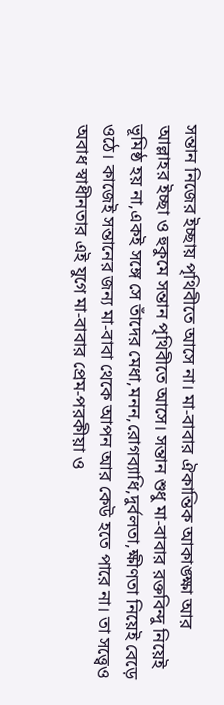সন্তান নিজের ইচ্ছায় পৃথিবীতে আসে না। মা-বাবার ঐকান্তিক আকাঙ্ক্ষা আর আল্লাহর ইচ্ছা ও হুকুমে সন্তান পৃথিবীতে আসে। সন্তান শুধু মা-বাবার রক্তবিন্দু নিয়েই ভূমিষ্ঠ হয় না,একই সঙ্গে সে তাঁদের মেধা,মনন,রোগব্যাধি,দুর্বলতা,ক্ষীণতা নিয়েই বেড়ে ওঠে। কাজেই সন্তানের জন্য মা-বাবা থেকে আপন আর কেউ হতে পারে না। তা সত্ত্বেও অবাধ স্বাধীনতার এই যুগে মা-বাবার প্রেম-পরকীয়া ও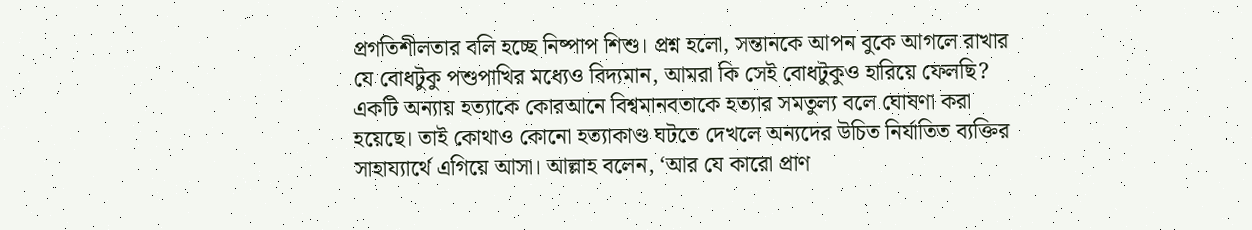প্রগতিশীলতার বলি হচ্ছে নিষ্পাপ শিশু। প্রশ্ন হলো, সন্তানকে আপন বুকে আগলে রাখার যে বোধটুকু পশুপাখির মধ্যেও বিদ্যমান, আমরা কি সেই বোধটুকুও হারিয়ে ফেলছি? একটি অন্যায় হত্যাকে কোরআনে বিশ্বমানবতাকে হত্যার সমতুল্য বলে ঘোষণা করা হয়েছে। তাই কোথাও কোনো হত্যাকাণ্ড ঘটতে দেখলে অন্যদের উচিত নির্যাতিত ব্যক্তির সাহায্যার্থে এগিয়ে আসা। আল্লাহ বলেন, ‘আর যে কারো প্রাণ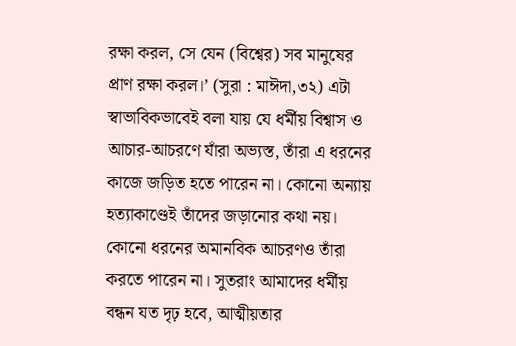রক্ষা করল, সে যেন (বিশ্বের) সব মানুষের প্রাণ রক্ষা করল।’ (সুরা : মাঈদা,৩২) এটা স্বাভাবিকভাবেই বলা যায় যে ধর্মীয় বিশ্বাস ও আচার-আচরণে যাঁরা অভ্যস্ত, তাঁরা এ ধরনের কাজে জড়িত হতে পারেন না। কোনো অন্যায় হত্যাকাণ্ডেই তাঁদের জড়ানোর কথা নয়। কোনো ধরনের অমানবিক আচরণও তাঁরা করতে পারেন না। সুতরাং আমাদের ধর্মীয় বন্ধন যত দৃঢ় হবে, আত্মীয়তার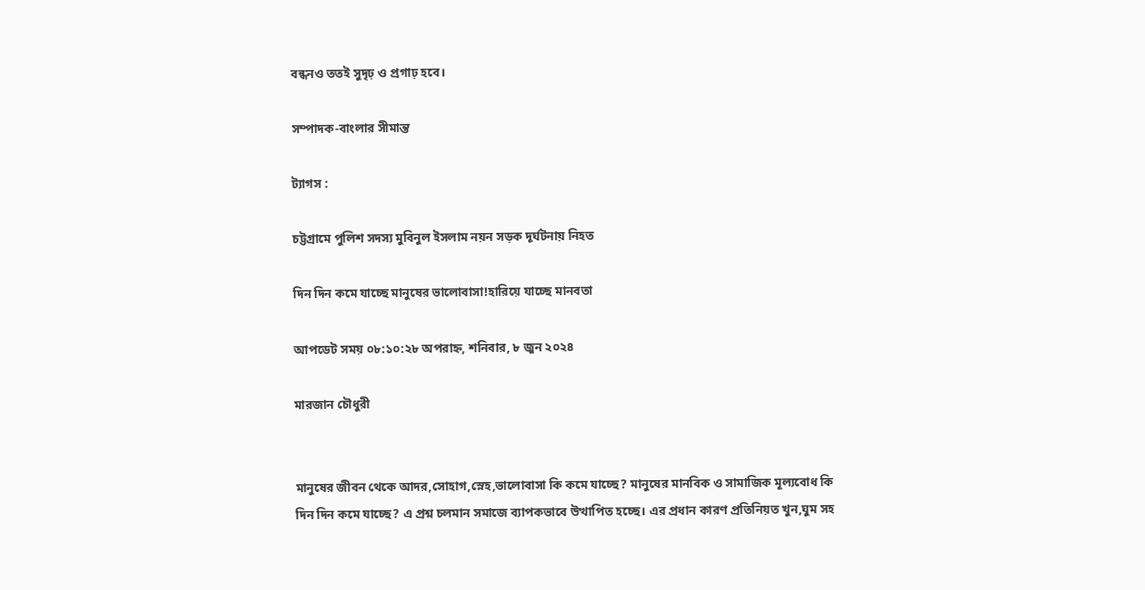বন্ধনও ততই সুদৃঢ় ও প্রগাঢ় হবে।

সম্পাদক-বাংলার সীমান্ত

ট্যাগস :

চট্টগ্রামে পুলিশ সদস্য মুবিনুল ইসলাম নয়ন সড়ক দূর্ঘটনায় নিহত

দিন দিন কমে যাচ্ছে মানুষের ভালোবাসা!হারিয়ে যাচ্ছে মানবতা

আপডেট সময় ০৮:১০:২৮ অপরাহ্ন, শনিবার, ৮ জুন ২০২৪

মারজান চৌধুরী


মানুষের জীবন থেকে আদর,সোহাগ,স্নেহ,ভালোবাসা কি কমে যাচ্ছে? মানুষের মানবিক ও সামাজিক মূল্যবোধ কি দিন দিন কমে যাচ্ছে? এ প্রশ্ন চলমান সমাজে ব্যাপকভাবে উত্থাপিত হচ্ছে। এর প্রধান কারণ প্রতিনিয়ত খুন,ঘুম সহ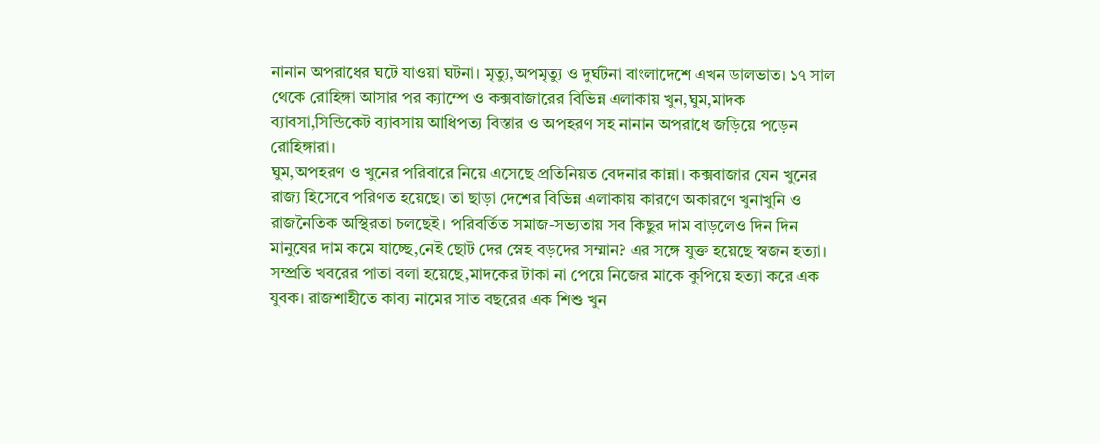নানান অপরাধের ঘটে যাওয়া ঘটনা। মৃত্যু,অপমৃত্যু ও দুর্ঘটনা বাংলাদেশে এখন ডালভাত। ১৭ সাল থেকে রোহিঙ্গা আসার পর ক্যাম্পে ও কক্সবাজারের বিভিন্ন এলাকায় খুন,ঘুম,মাদক ব্যাবসা,সিন্ডিকেট ব্যাবসায় আধিপত্য বিস্তার ও অপহরণ সহ নানান অপরাধে জড়িয়ে পড়েন রোহিঙ্গারা।
ঘুম,অপহরণ ও খুনের পরিবারে নিয়ে এসেছে প্রতিনিয়ত বেদনার কান্না। কক্সবাজার যেন খুনের রাজ্য হিসেবে পরিণত হয়েছে। তা ছাড়া দেশের বিভিন্ন এলাকায় কারণে অকারণে খুনাখুনি ও রাজনৈতিক অস্থিরতা চলছেই। পরিবর্তিত সমাজ-সভ্যতায় সব কিছুর দাম বাড়লেও দিন দিন মানুষের দাম কমে যাচ্ছে,নেই ছোট দের স্নেহ বড়দের সম্মান? এর সঙ্গে যুক্ত হয়েছে স্বজন হত্যা।
সম্প্রতি খবরের পাতা বলা হয়েছে,মাদকের টাকা না পেয়ে নিজের মাকে কুপিয়ে হত্যা করে এক যুবক। রাজশাহীতে কাব্য নামের সাত বছরের এক শিশু খুন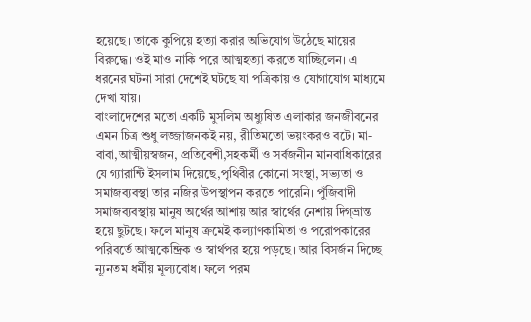হয়েছে। তাকে কুপিয়ে হত্যা করার অভিযোগ উঠেছে মায়ের বিরুদ্ধে। ওই মাও নাকি পরে আত্মহত্যা করতে যাচ্ছিলেন। এ ধরনের ঘটনা সারা দেশেই ঘটছে যা পত্রিকায় ও যোগাযোগ মাধ্যমে দেখা যায়।
বাংলাদেশের মতো একটি মুসলিম অধ্যুষিত এলাকার জনজীবনের এমন চিত্র শুধু লজ্জাজনকই নয়, রীতিমতো ভয়ংকরও বটে। মা-বাবা,আত্মীয়স্বজন, প্রতিবেশী,সহকর্মী ও সর্বজনীন মানবাধিকারের যে গ্যারান্টি ইসলাম দিয়েছে,পৃথিবীর কোনো সংস্থা, সভ্যতা ও সমাজব্যবস্থা তার নজির উপস্থাপন করতে পারেনি। পুঁজিবাদী সমাজব্যবস্থায় মানুষ অর্থের আশায় আর স্বার্থের নেশায় দিগ্ভ্রান্ত হয়ে ছুটছে। ফলে মানুষ ক্রমেই কল্যাণকামিতা ও পরোপকারের পরিবর্তে আত্মকেন্দ্রিক ও স্বার্থপর হয়ে পড়ছে। আর বিসর্জন দিচ্ছে ন্যূনতম ধর্মীয় মূল্যবোধ। ফলে পরম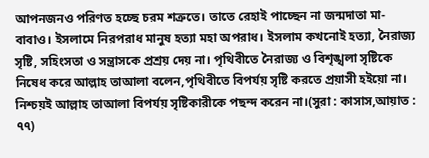আপনজনও পরিণত হচ্ছে চরম শত্রুতে। তাতে রেহাই পাচ্ছেন না জন্মদাতা মা-বাবাও। ইসলামে নিরপরাধ মানুষ হত্যা মহা অপরাধ। ইসলাম কখনোই হত্যা, নৈরাজ্য সৃষ্টি, সহিংসতা ও সন্ত্রাসকে প্রশ্রয় দেয় না। পৃথিবীতে নৈরাজ্য ও বিশৃঙ্খলা সৃষ্টিকে নিষেধ করে আল্লাহ তাআলা বলেন,পৃথিবীতে বিপর্যয় সৃষ্টি করতে প্রয়াসী হইয়ো না। নিশ্চয়ই আল্লাহ তাআলা বিপর্যয় সৃষ্টিকারীকে পছন্দ করেন না।(সুরা : কাসাস,আয়াত : ৭৭)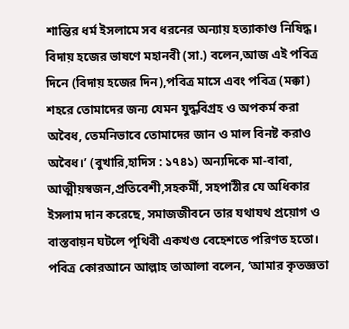শান্তির ধর্ম ইসলামে সব ধরনের অন্যায় হত্যাকাণ্ড নিষিদ্ধ। বিদায় হজের ভাষণে মহানবী (সা.) বলেন,আজ এই পবিত্র দিনে (বিদায় হজের দিন),পবিত্র মাসে এবং পবিত্র (মক্কা) শহরে তোমাদের জন্য যেমন যুদ্ধবিগ্রহ ও অপকর্ম করা অবৈধ, তেমনিভাবে তোমাদের জান ও মাল বিনষ্ট করাও অবৈধ।’ (বুখারি,হাদিস : ১৭৪১) অন্যদিকে মা-বাবা, আত্মীয়স্বজন,প্রতিবেশী,সহকর্মী, সহপাঠীর যে অধিকার ইসলাম দান করেছে, সমাজজীবনে তার যথাযথ প্রয়োগ ও বাস্তবায়ন ঘটলে পৃথিবী একখণ্ড বেহেশতে পরিণত হতো। পবিত্র কোরআনে আল্লাহ তাআলা বলেন, ‘আমার কৃতজ্ঞতা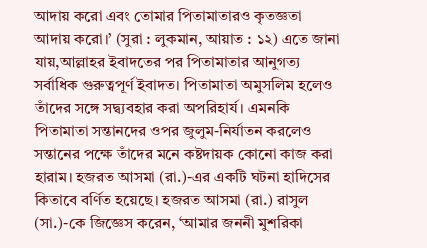আদায় করো এবং তোমার পিতামাতারও কৃতজ্ঞতা আদায় করো।’ (সুরা : লুকমান, আয়াত : ১২) এতে জানা যায়,আল্লাহর ইবাদতের পর পিতামাতার আনুগত্য সর্বাধিক গুরুত্বপূর্ণ ইবাদত। পিতামাতা অমুসলিম হলেও তাঁদের সঙ্গে সদ্ব্যবহার করা অপরিহার্য। এমনকি পিতামাতা সন্তানদের ওপর জুলুম-নির্যাতন করলেও সন্তানের পক্ষে তাঁদের মনে কষ্টদায়ক কোনো কাজ করা হারাম। হজরত আসমা (রা.)-এর একটি ঘটনা হাদিসের কিতাবে বর্ণিত হয়েছে। হজরত আসমা (রা.) রাসুল (সা.)-কে জিজ্ঞেস করেন, ‘আমার জননী মুশরিকা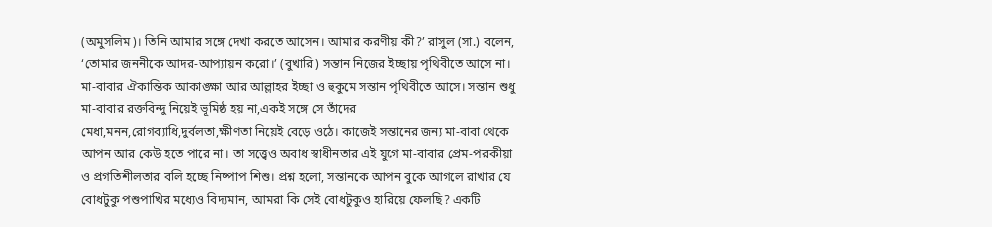(অমুসলিম)। তিনি আমার সঙ্গে দেখা করতে আসেন। আমার করণীয় কী?’ রাসুল (সা.) বলেন, ‘তোমার জননীকে আদর-আপ্যায়ন করো।’ (বুখারি) সন্তান নিজের ইচ্ছায় পৃথিবীতে আসে না। মা-বাবার ঐকান্তিক আকাঙ্ক্ষা আর আল্লাহর ইচ্ছা ও হুকুমে সন্তান পৃথিবীতে আসে। সন্তান শুধু মা-বাবার রক্তবিন্দু নিয়েই ভূমিষ্ঠ হয় না,একই সঙ্গে সে তাঁদের মেধা,মনন,রোগব্যাধি,দুর্বলতা,ক্ষীণতা নিয়েই বেড়ে ওঠে। কাজেই সন্তানের জন্য মা-বাবা থেকে আপন আর কেউ হতে পারে না। তা সত্ত্বেও অবাধ স্বাধীনতার এই যুগে মা-বাবার প্রেম-পরকীয়া ও প্রগতিশীলতার বলি হচ্ছে নিষ্পাপ শিশু। প্রশ্ন হলো, সন্তানকে আপন বুকে আগলে রাখার যে বোধটুকু পশুপাখির মধ্যেও বিদ্যমান, আমরা কি সেই বোধটুকুও হারিয়ে ফেলছি? একটি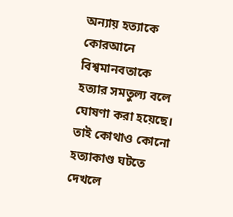অন্যায় হত্যাকে কোরআনে বিশ্বমানবতাকে হত্যার সমতুল্য বলে ঘোষণা করা হয়েছে। তাই কোথাও কোনো হত্যাকাণ্ড ঘটতে দেখলে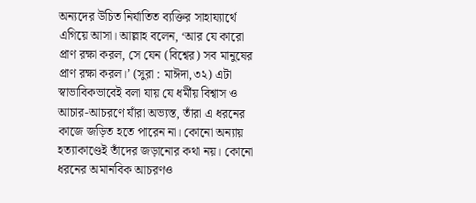অন্যদের উচিত নির্যাতিত ব্যক্তির সাহায্যার্থে এগিয়ে আসা। আল্লাহ বলেন, ‘আর যে কারো প্রাণ রক্ষা করল, সে যেন (বিশ্বের) সব মানুষের প্রাণ রক্ষা করল।’ (সুরা : মাঈদা,৩২) এটা স্বাভাবিকভাবেই বলা যায় যে ধর্মীয় বিশ্বাস ও আচার-আচরণে যাঁরা অভ্যস্ত, তাঁরা এ ধরনের কাজে জড়িত হতে পারেন না। কোনো অন্যায় হত্যাকাণ্ডেই তাঁদের জড়ানোর কথা নয়। কোনো ধরনের অমানবিক আচরণও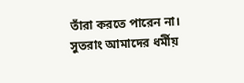তাঁরা করতে পারেন না। সুতরাং আমাদের ধর্মীয়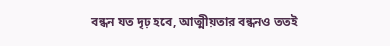বন্ধন যত দৃঢ় হবে, আত্মীয়তার বন্ধনও ততই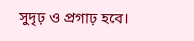সুদৃঢ় ও প্রগাঢ় হবে।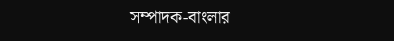সম্পাদক-বাংলার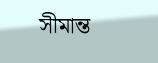সীমান্ত